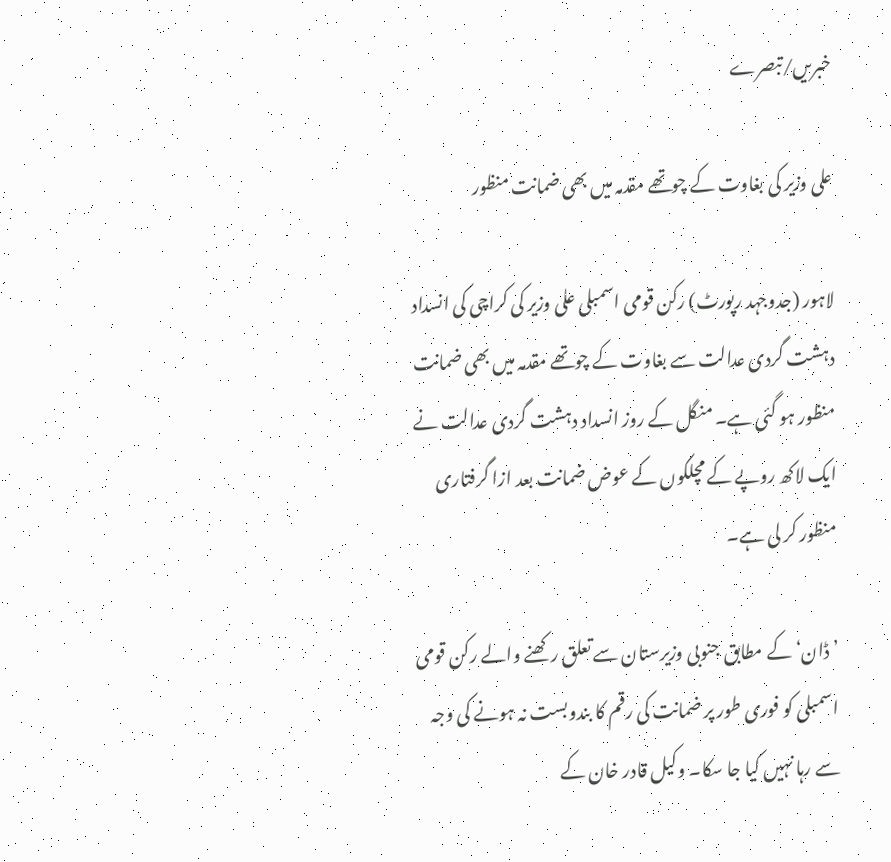خبریں/تبصرے

علی وزیر کی بغاوت کے چوتھے مقدمہ میں بھی ضمانت منظور

لاہور (جدوجہد رپورٹ) رکن قومی اسمبلی علی وزیر کی کراچی کی انسداد دہشت گردی عدالت سے بغاوت کے چوتھے مقدمہ میں بھی ضمانت منظور ہو گئی ہے۔ منگل کے روز انسداد دہشت گردی عدالت نے ایک لاکھ روپے کے مچلکوں کے عوض ضمانت بعد ازا گرفتاری منظور کر لی ہے۔

’ڈان‘ کے مطابق جنوبی وزیرستان سے تعلق رکھنے والے رکن قومی اسمبلی کو فوری طور پر ضمانت کی رقم کا بندوبست نہ ہونے کی وجہ سے رہا نہیں کیا جا سکا۔ وکیل قادر خان کے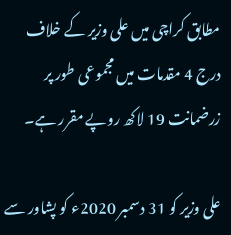مطابق کراچی میں علی وزیر کے خلاف درج 4 مقدمات میں مجموعی طور پر زرضمانت 19 لاکھ روپے مقرر ہے۔

علی وزیر کو 31 دسمبر 2020ء کو پشاور سے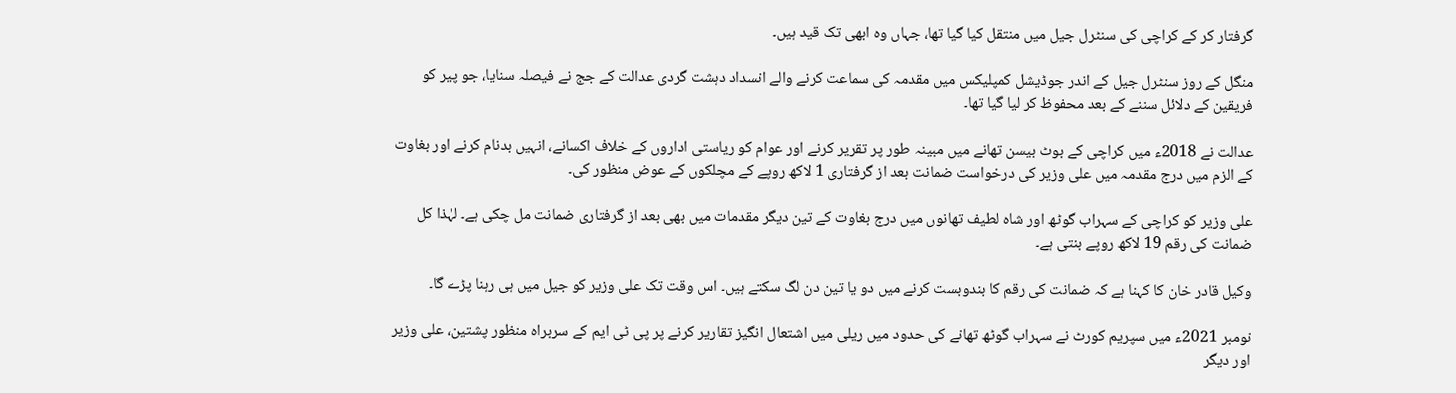گرفتار کر کے کراچی کی سنٹرل جیل میں منتقل کیا گیا تھا، جہاں وہ ابھی تک قید ہیں۔

منگل کے روز سنٹرل جیل کے اندر جوڈیشل کمپلیکس میں مقدمہ کی سماعت کرنے والے انسداد دہشت گردی عدالت کے جج نے فیصلہ سنایا، جو پیر کو فریقین کے دلائل سننے کے بعد محفوظ کر لیا گیا تھا۔

عدالت نے 2018ء میں کراچی کے بوٹ بیسن تھانے میں مبینہ طور پر تقریر کرنے اور عوام کو ریاستی اداروں کے خلاف اکسانے، انہیں بدنام کرنے اور بغاوت کے الزم میں درج مقدمہ میں علی وزیر کی درخواست ضمانت بعد از گرفتاری 1 لاکھ روپے کے مچلکوں کے عوض منظور کی۔

علی وزیر کو کراچی کے سہراب گوٹھ اور شاہ لطیف تھانوں میں درج بغاوت کے تین دیگر مقدمات میں بھی بعد از گرفتاری ضمانت مل چکی ہے۔ لہٰذا کل ضمانت کی رقم 19 لاکھ روپے بنتی ہے۔

وکیل قادر خان کا کہنا ہے کہ ضمانت کی رقم کا بندوبست کرنے میں دو یا تین دن لگ سکتے ہیں۔ اس وقت تک علی وزیر کو جیل میں ہی رہنا پڑے گا۔

نومبر 2021ء میں سپریم کورٹ نے سہراب گوٹھ تھانے کی حدود میں ریلی میں اشتعال انگیز تقاریر کرنے پر پی ٹی ایم کے سربراہ منظور پشتین، علی وزیر اور دیگر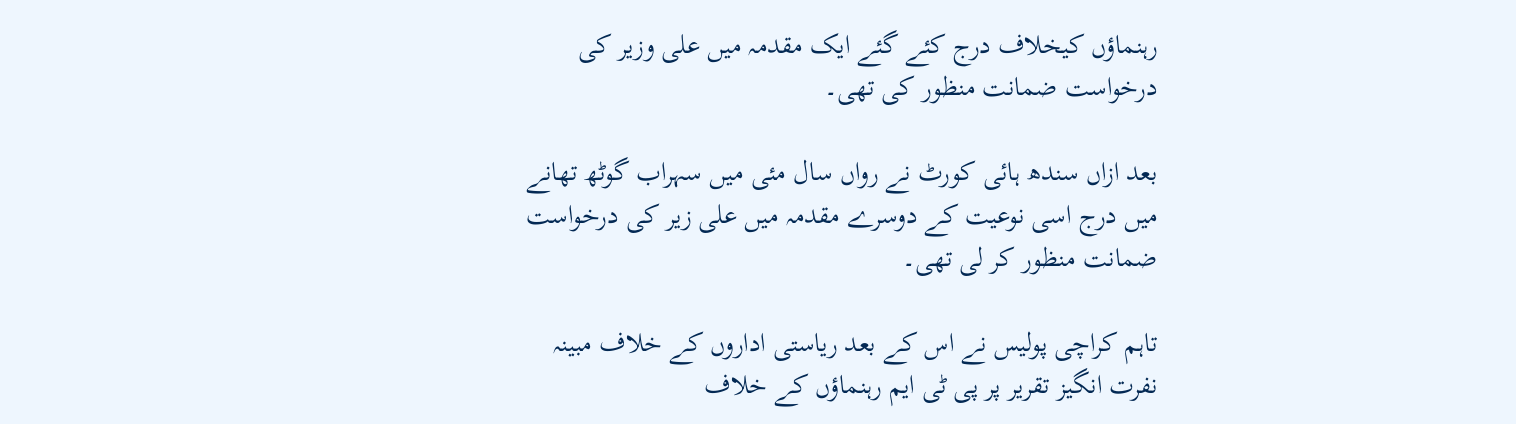رہنماؤں کیخلاف درج کئے گئے ایک مقدمہ میں علی وزیر کی درخواست ضمانت منظور کی تھی۔

بعد ازاں سندھ ہائی کورٹ نے رواں سال مئی میں سہراب گوٹھ تھانے میں درج اسی نوعیت کے دوسرے مقدمہ میں علی زیر کی درخواست ضمانت منظور کر لی تھی۔

تاہم کراچی پولیس نے اس کے بعد ریاستی اداروں کے خلاف مبینہ نفرت انگیز تقریر پر پی ٹی ایم رہنماؤں کے خلاف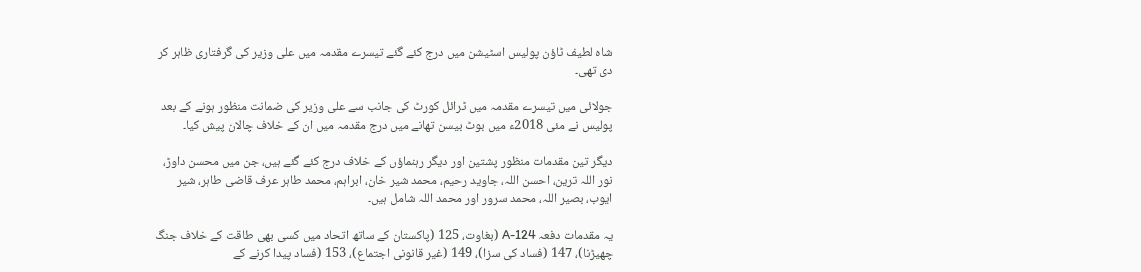شاہ لطیف ٹاؤن پولیس اسٹیشن میں درج کئے گئے تیسرے مقدمہ میں علی وزیر کی گرفتاری ظاہر کر دی تھی۔

جولائی میں تیسرے مقدمہ میں ٹرائل کورٹ کی جانب سے علی وزیر کی ضمانت منظور ہونے کے بعد پولیس نے مئی 2018ء میں بوٹ بیسن تھانے میں درج مقدمہ میں ان کے خلاف چالان پیش کیا۔

دیگر تین مقدمات منظور پشتین اور دیگر رہنماؤں کے خلاف درج کئے گئے ہیں، جن میں محسن داوڑ، نور اللہ ترین، احسن اللہ، جاوید رحیم، محمد شیر خان، ابراہم، محمد طاہر عرف قاضی طاہر، شیر ایوب، بصیر اللہ، محمد سرور اور محمد اللہ شامل ہیں۔

یہ مقدمات دفعہ 124-A (بغاوت، 125 (پاکستان کے ساتھ اتحاد میں کسی بھی طاقت کے خلاف جنگ چھیڑنا)، 147 (فساد کی سزا)، 149 (غیر قانونی اجتماع)، 153 (فساد پیدا کرنے کے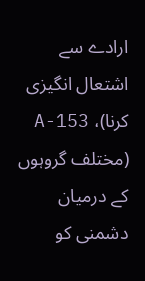ارادے سے اشتعال انگیزی کرنا)، 153-A (مختلف گروہوں کے درمیان دشمنی کو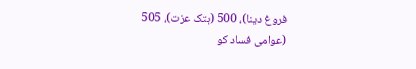فروغ دینا)، 500 (ہتک عزت)، 505 (عوامی فساد کو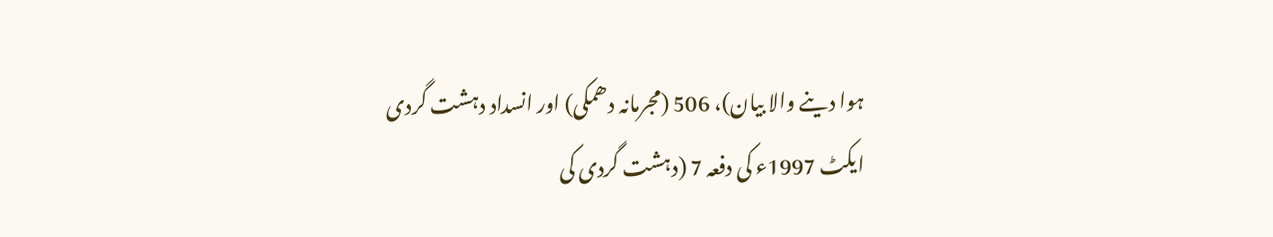ہوا دینے والا بیان)، 506 (مجرمانہ دھمکی) اور انسداد دہشت گردی ایکٹ 1997ء کی دفعہ 7 (دہشت گردی کی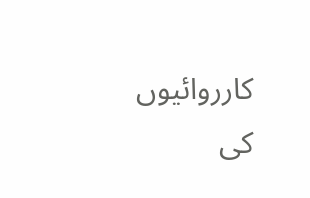کارروائیوں کی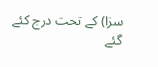سزا) کے تحت درج کئے گئے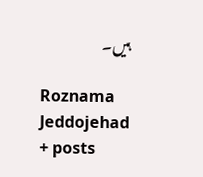ہیں۔

Roznama Jeddojehad
+ posts